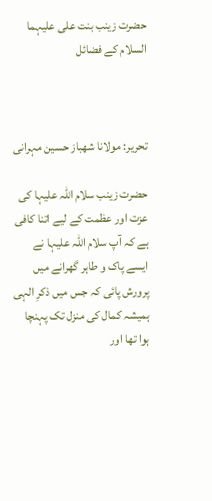حضرت زینب بنت علی علیہما السلام کے فضائل



تحریر: مولانا شھباز حسین مہرانی

حضرت زینب سلام اللہ علیہا کی عزت اور عظمت کے لیے اتنا کافی ہے کہ آپ سلام اللہ علیہا نے ایسے پاک و طاہر گھرانے میں پرورش پائی کہ جس میں ذکرِ الہی ہمیشہ کمال کی منزل تک پہنچا ہوا تھا اور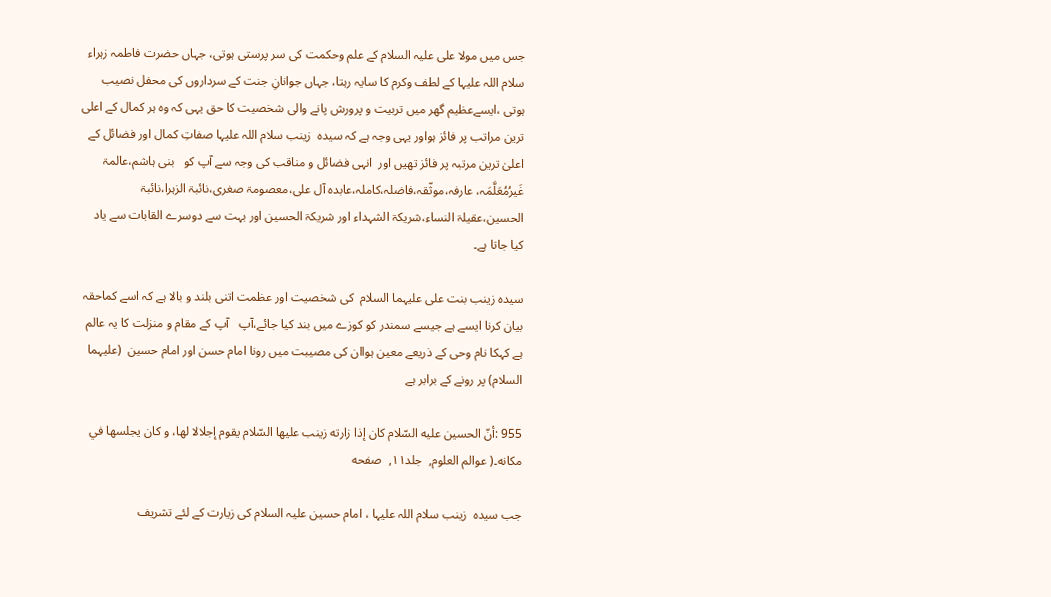جس میں مولا علی علیہ السلام کے علم وحکمت کی سر پرستی ہوتی، جہاں حضرت فاطمہ زہراء سلام اللہ علیہا کے لطف وکرم کا سایہ رہتا، جہاں جوانانِ جنت کے سرداروں کی محفل نصیب ہوتی ،ایسےعظیم گھر میں تربیت و پرورش پانے والی شخصیت کا حق یہی کہ وہ ہر کمال کے اعلی ترین مراتب پر فائز ہواور یہی وجہ ہے کہ سیدہ  زینب سلام اللہ علیہا صفاتِ کمال اور فضائل کے اعلیٰ ترین مرتبہ پر فائز تھیں اور  انہی فضائل و مناقب کی وجہ سے آپ کو   بنی ہاشم،عالمۃ غَیرُمُعَلَّمَہ، عارفہ،موثّقہ،فاضلہ،كاملہ،عابدہ آل علی،معصومۃ صغری،نائبۃ الزہرا،نائبۃ الحسین،عقیلۃ النساء،شریكۃ الشہداء اور شریكۃ الحسین اور بہت سے دوسرے القابات سے یاد کیا جاتا ہے۔

سیدہ زینب بنت علی علیہما السلام  کی شخصیت اور عظمت اتنی بلند و بالا ہے کہ اسے کماحقہ بیان کرنا ایسے ہے جیسے سمندر کو کوزے میں بند کیا جائے،آپ   آپ کے مقام و منزلت کا یہ عالم ہے کہکا نام وحی کے ذریعے معین ہواان کی مصیبت میں رونا امام حسن اور امام حسین  (علیہما السلام) پر رونے کے برابر ہے

955 :أنّ الحسين عليه السّلام كان إذا زارته زينب عليها السّلام يقوم إجلالا لها، و كان يجلسها في مكانه۔( عوالم العلوم,  جلد۱۱,  صفحه

جب سیدہ  زینب سلام اللہ علیہا ، امام حسین علیہ السلام کی زیارت کے لئے تشریف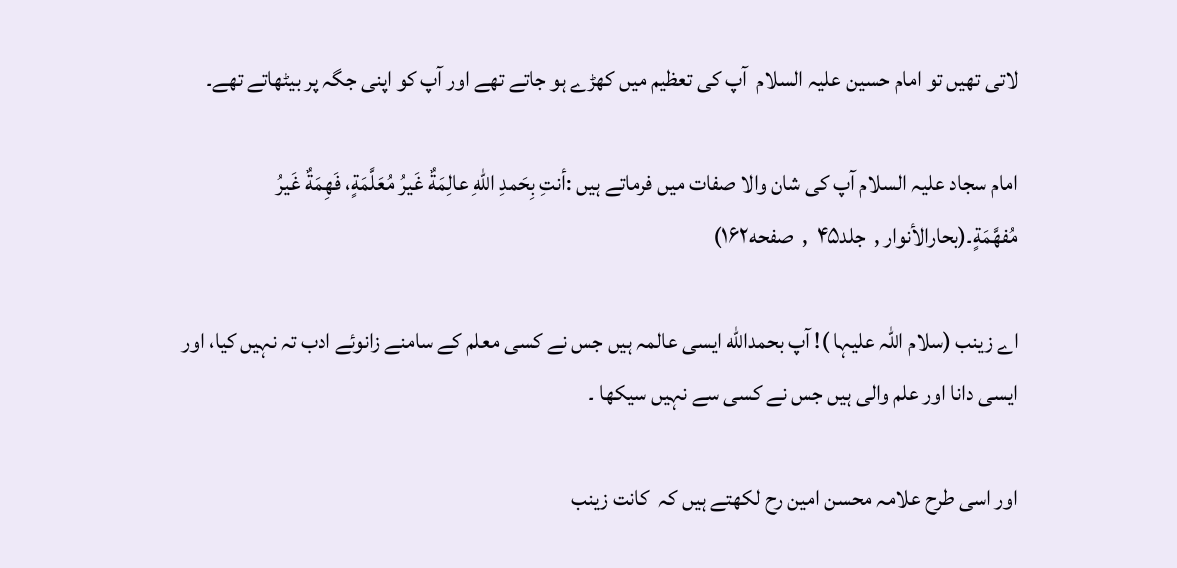لاتی تھیں تو امام حسین علیہ السلام  آپ کی تعظیم میں کھڑے ہو جاتے تھے اور آپ کو اپنی جگہ پر بیٹھاتے تھے۔

امام سجاد علیہ السلام آپ کی شان والا صفات میں فرماتے ہیں :أنتِ بِحَمدِ اللّهِ عالِمَةٌ غَيرُ مُعَلَّمَةٍ، فَهِمَةٌ غَيرُ مُفهَّمَةٍ۔(بحارالأنوار ,  جلد۴۵  ,  صفحه۱۶۲)

اے زینب (سلام اللہ علیہا )! آپ بحمدالله ایسی عالمہ ہیں جس نے کسی معلم کے سامنے زانوئے ادب تہ نہیں کیا، اور ایسی دانا اور علم والی ہیں جس نے کسی سے نہیں سیکھا ۔

اور اسی طرح علامہ محسن امین رح لکھتے ہیں کہ  کانت زینب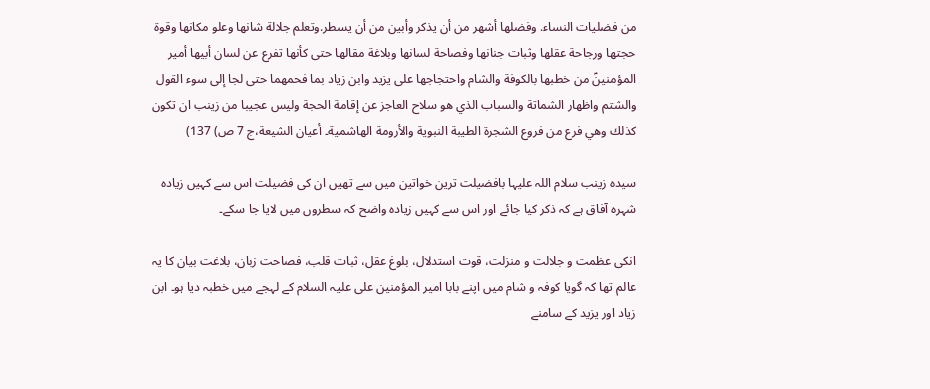من فضليات النساء. وفضلها أشهر من أن يذكر وأبين من أن يسطر.وتعلم جلالة شانها وعلو مكانها وقوة حجتها ورجاحة عقلها وثبات جنانها وفصاحة لسانها وبلاغة مقالها حتى كأنها تفرع عن لسان أبيها أمير المؤمنينؑ من خطبها بالكوفة والشام واحتجاجها على يزيد وابن زياد بما فحمهما حتى لجا إلى سوء القول والشتم واظهار الشماتة والسباب الذي هو سلاح العاجز عن إقامة الحجة وليس عجيبا من زينب ان تكون كذلك وهي فرع من فروع الشجرة الطيبة النبوية والأرومة الهاشمية۔ أعيان الشيعة،ج 7 ص) 137)

سیدہ زینب سلام اللہ علیہا بافضيلت ترين خواتین میں سے تھیں ان کی فضیلت اس سے کہیں زیادہ شہرہ آفاق ہے کہ ذکر کیا جائے اور اس سے کہیں زیادہ واضح کہ سطروں میں لایا جا سکے۔

انکی عظمت و جلالت و منزلت، قوت استدلال، بلوغ عقل، ثبات قلب، فصاحت زبان، بلاغت بیان کا یہ عالم تھا کہ گویا کوفہ و شام میں اپنے بابا امیر المؤمنین علی علیہ السلام کے لہجے میں خطبہ دیا ہو۔ ابن زیاد اور یزید کے سامنے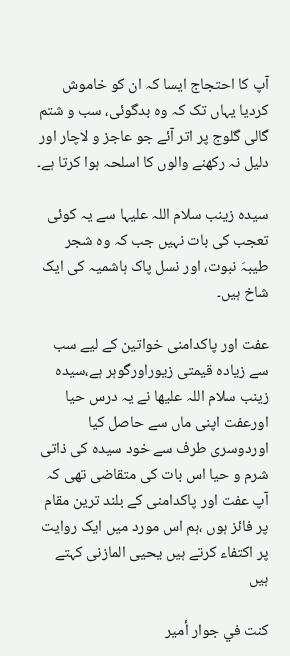آپ کا احتجاج ایسا کہ ان کو خاموش کردیا یہاں تک کہ وہ بدگوئی، سب و شتم گالی گلوج پر اتر آئے جو عاجز و لاچار اور دلیل نہ رکھنے والوں کا اسلحہ ہوا کرتا ہے۔

سیدہ زینب سلام اللہ علیہا سے یہ کوئی تعجب کی بات نہیں جب کہ وہ شجر طیبہَ نبوت، اور نسل پاک ہاشمیہ کی ایک شاخ ہیں۔

عفت اور پاکدامنی خواتین کے لیے سب سے زیادہ قیمتی زیوراورگوہر ہے،سیدہ زینب سلام اللہ علیھا نے یہ درس حیا اورعفت اپنی ماں سے حاصل کیا اوردوسری طرف سے خود سیدہ کی ذاتی شرم و حیا اس بات کی متقاضی تھی کہ آپ عفت اور پاکدامنی کے بلند ترین مقام پر فائز ہوں ،ہم اس مورد میں ایک روایت پر اکتفاء کرتے ہیں یحیی المازنی کہتے ہیں

كنت في جوار أمير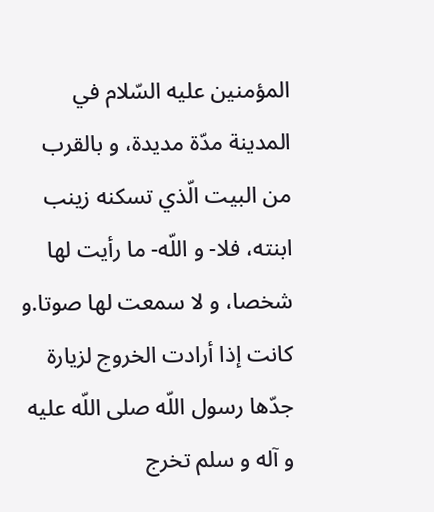المؤمنين عليه السّلام في المدينة مدّة مديدة، و بالقرب من البيت الّذي تسكنه زينب ابنته، فلا- و اللّه- ما رأيت لها شخصا، و لا سمعت لها صوتا.و كانت إذا أرادت الخروج لزيارة جدّها رسول اللّه صلى اللّه عليه و آله و سلم تخرج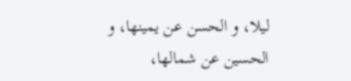ليلا، و الحسن عن يمينها، و الحسين عن شمالها،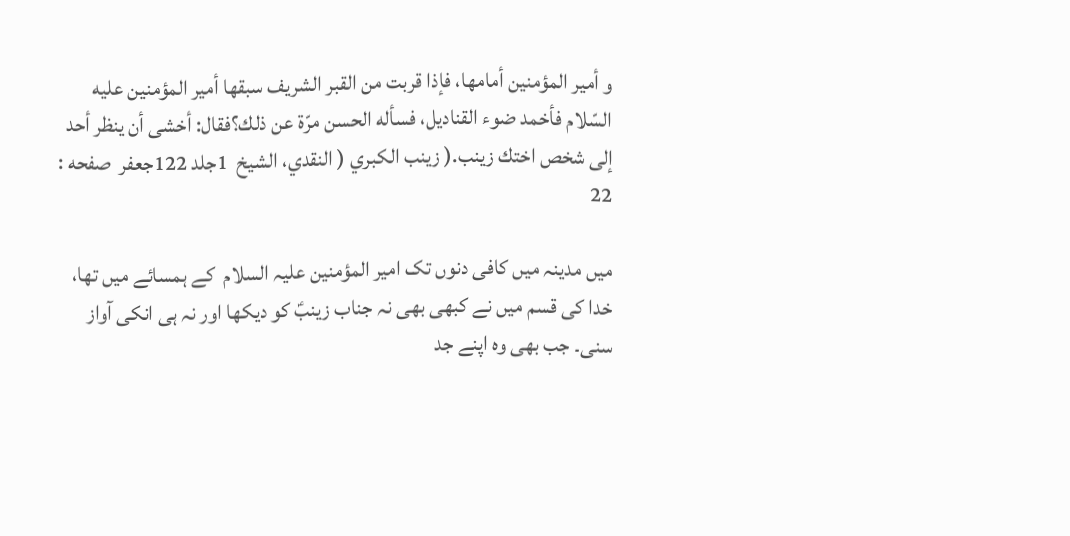و أمير المؤمنين أمامها، فإذا قربت من القبر الشريف سبقها أمير المؤمنين عليه السّلام فأخمد ضوء القناديل، فسأله الحسن مرّة عن ذلك؟فقال: أخشى أن ينظر أحد إلى شخص اختك زينب.( زينب الكبري ( النقدي، الشيخ  1جلد 122جعفر  صفحه : 22

میں مدینہ میں کافی دنوں تک امیر المؤمنین علیہ السلام  کے ہمسائے میں تھا، خدا کی قسم میں نے کبھی بھی نہ جناب زینبؑ کو دیکھا اور نہ ہی انکی آواز سنی۔ جب بھی وہ اپنے جد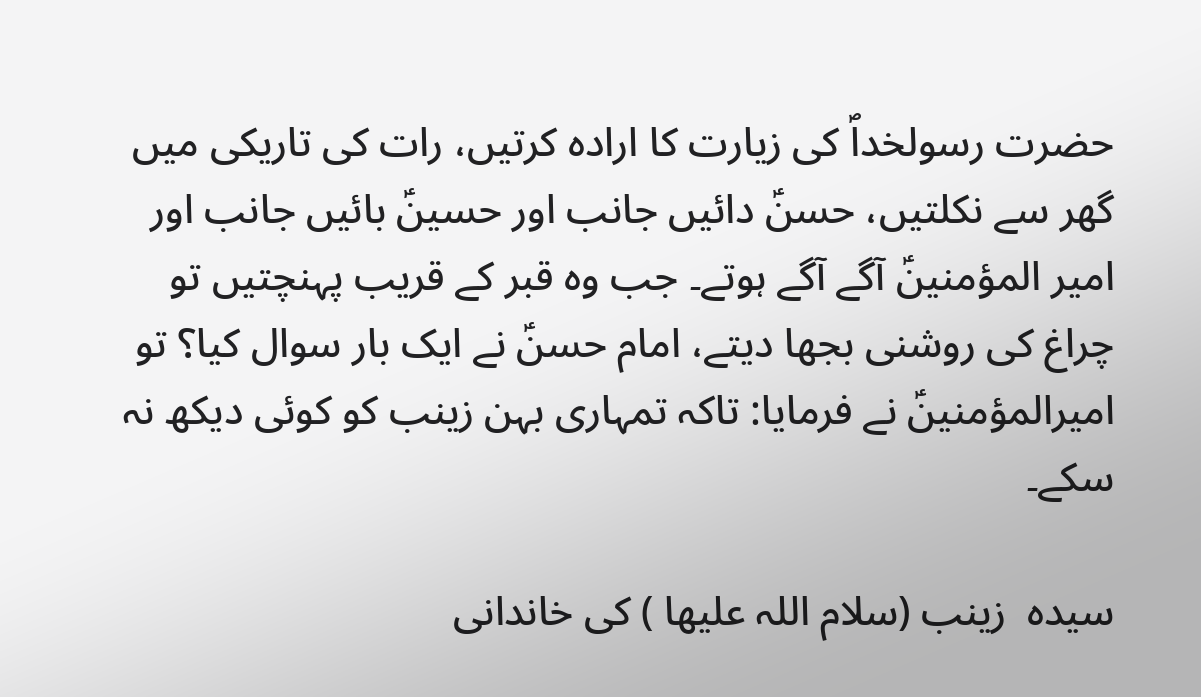حضرت رسولخداؐ کی زیارت کا ارادہ کرتیں، رات کی تاریکی میں گھر سے نکلتیں، حسنؑ دائیں جانب اور حسینؑ بائیں جانب اور امیر المؤمنینؑ آگے آگے ہوتے۔ جب وہ قبر کے قریب پہنچتیں تو چراغ کی روشنی بجھا دیتے، امام حسنؑ نے ایک بار سوال کیا؟ تو امیرالمؤمنینؑ نے فرمایا: تاکہ تمہاری بہن زینب کو کوئی دیکھ نہ سکے۔

سیدہ  زینب (سلام اللہ علیھا ) کی خاندانی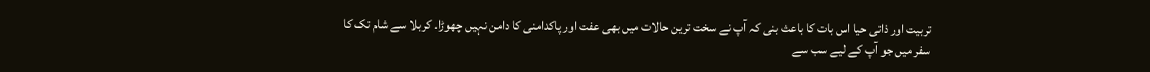تربیت اور ذاتی حیا اس بات کا باعث بنی کہ آپ نے سخت ترین حالات میں بھی عفت اور پاکدامنی کا دامن نہیں چھوڑا۔ کربلا سے شام تک کا سفر میں جو آپ کے لیے سب سے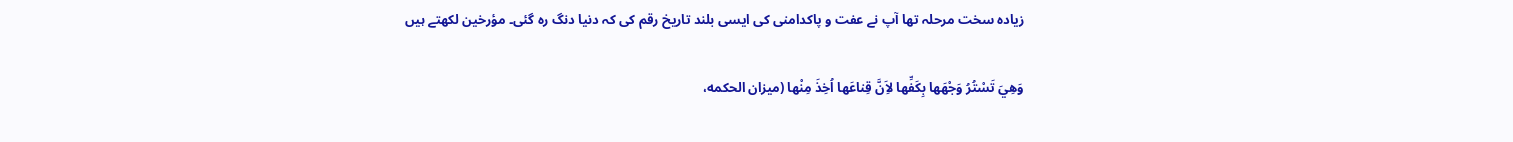زیادہ سخت مرحلہ تھا آپ نے عفت و پاکدامنی کی ایسی بلند تاریخ رقم کی کہ دنیا دنگ رہ گئی۔ مؤرخین لکھتے ہیں

وَهِيَ تَسْتُرُ وَجْهَها بِكَفِّها لاَِنَّ قِناعَها اُخِذَ مِنْها (ميزان الحكمه،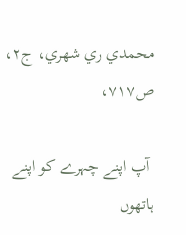محمدي ري شهري، ج۲، ص۷۱۷،

 آپ اپنے چہرے کو اپنے ہاتھوں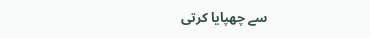سے چھپایا کرتی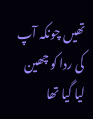تھیں چونکہ آپ کی ردا کو چھین لیا گیا تھا